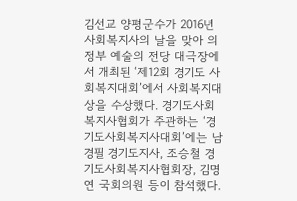김선교 양평군수가 2016년 사회복지사의 날을 맞아 의정부 예술의 전당 대극장에서 개최된 ‘제12회 경기도 사회복지대회’에서 사회복지대상을 수상했다. 경기도사회복지사협회가 주관하는 ‘경기도사회복지사대회’에는 남경필 경기도지사, 조승철 경기도사회복지사협회장, 김명연 국회의원 등이 참석했다.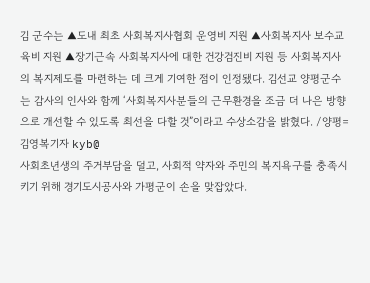김 군수는 ▲도내 최초 사회복지사협회 운영비 지원 ▲사회복지사 보수교육비 지원 ▲장기근속 사회복지사에 대한 건강검진비 지원 등 사회복지사의 복지제도를 마련하는 데 크게 기여한 점이 인정됐다. 김선교 양평군수는 감사의 인사와 함께 ‘사회복지사분들의 근무환경을 조금 더 나은 방향으로 개선할 수 있도록 최선을 다할 것”이라고 수상소감을 밝혔다. /양평=김영복기자 kyb@
사회초년생의 주거부담을 덜고, 사회적 약자와 주민의 복지욕구를 충족시키기 위해 경기도시공사와 가평군이 손을 맞잡았다.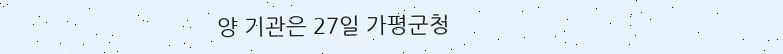양 기관은 27일 가평군청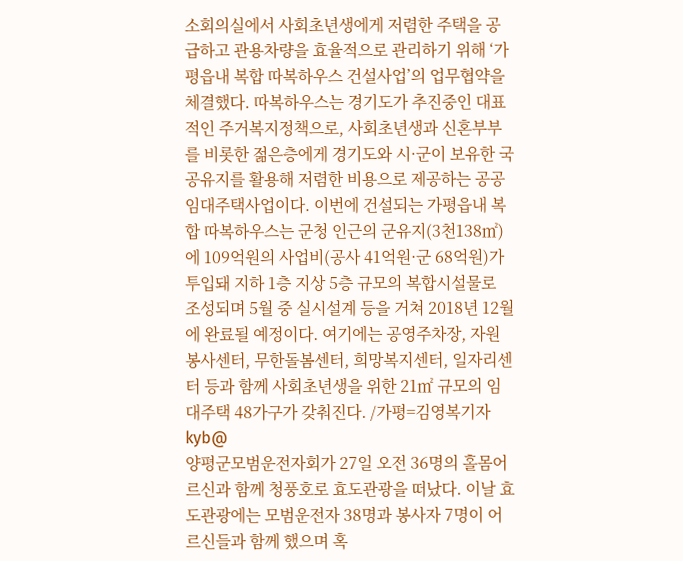소회의실에서 사회초년생에게 저렴한 주택을 공급하고 관용차량을 효율적으로 관리하기 위해 ‘가평읍내 복합 따복하우스 건설사업’의 업무협약을 체결했다. 따복하우스는 경기도가 추진중인 대표적인 주거복지정책으로, 사회초년생과 신혼부부를 비롯한 젊은층에게 경기도와 시·군이 보유한 국공유지를 활용해 저렴한 비용으로 제공하는 공공임대주택사업이다. 이번에 건설되는 가평읍내 복합 따복하우스는 군청 인근의 군유지(3천138㎡)에 109억원의 사업비(공사 41억원·군 68억원)가 투입돼 지하 1층 지상 5층 규모의 복합시설물로 조성되며 5월 중 실시설계 등을 거쳐 2018년 12월에 완료될 예정이다. 여기에는 공영주차장, 자원봉사센터, 무한돌봄센터, 희망복지센터, 일자리센터 등과 함께 사회초년생을 위한 21㎡ 규모의 임대주택 48가구가 갖춰진다. /가평=김영복기자 kyb@
양평군모범운전자회가 27일 오전 36명의 홀몸어르신과 함께 청풍호로 효도관광을 떠났다. 이날 효도관광에는 모범운전자 38명과 봉사자 7명이 어르신들과 함께 했으며 혹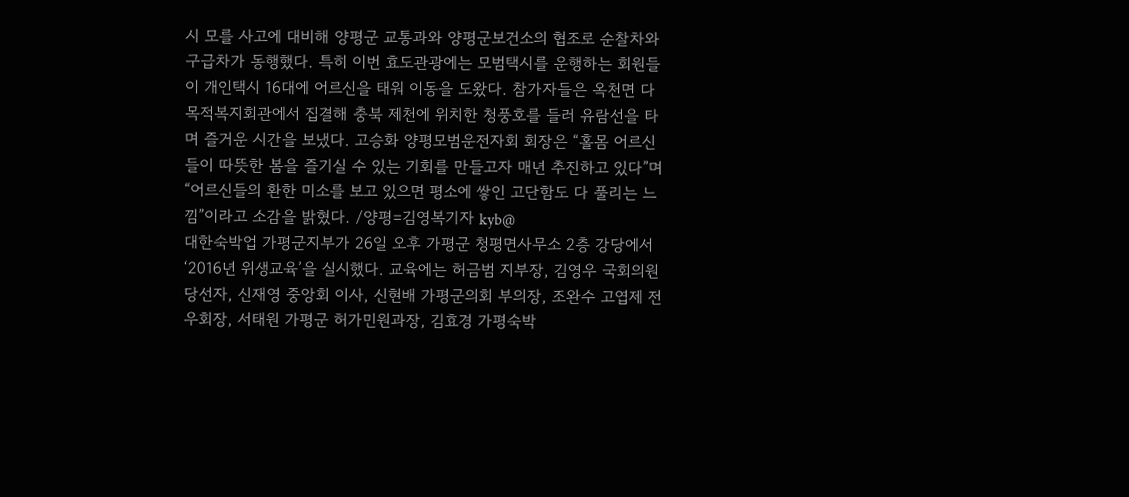시 모를 사고에 대비해 양평군 교통과와 양평군보건소의 협조로 순찰차와 구급차가 동행했다. 특히 이번 효도관광에는 모범택시를 운행하는 회원들이 개인택시 16대에 어르신을 태워 이동을 도왔다. 참가자들은 옥천면 다목적복지회관에서 집결해 충북 제천에 위치한 청풍호를 들러 유람선을 타며 즐거운 시간을 보냈다. 고승화 양평모범운전자회 회장은 “홀몸 어르신들이 따뜻한 봄을 즐기실 수 있는 기회를 만들고자 매년 추진하고 있다”며 “어르신들의 환한 미소를 보고 있으면 평소에 쌓인 고단함도 다 풀리는 느낌”이라고 소감을 밝혔다. /양평=김영복기자 kyb@
대한숙박업 가평군지부가 26일 오후 가평군 청평면사무소 2층 강당에서 ‘2016년 위생교육’을 실시했다. 교육에는 허금범 지부장, 김영우 국회의원 당선자, 신재영 중앙회 이사, 신현배 가평군의회 부의장, 조완수 고엽제 전우회장, 서태원 가평군 허가민원과장, 김효경 가평숙박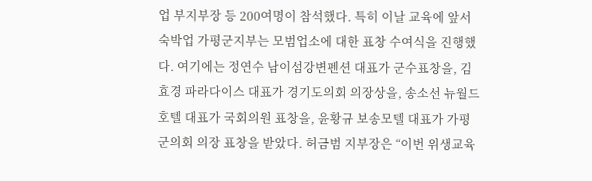업 부지부장 등 200여명이 참석했다. 특히 이날 교육에 앞서 숙박업 가평군지부는 모범업소에 대한 표창 수여식을 진행했다. 여기에는 정연수 남이섬강변펜션 대표가 군수표창을, 김효경 파라다이스 대표가 경기도의회 의장상을, 송소선 뉴월드호텔 대표가 국회의원 표창을, 윤황규 보송모텔 대표가 가평군의회 의장 표창을 받았다. 허금범 지부장은 “이번 위생교육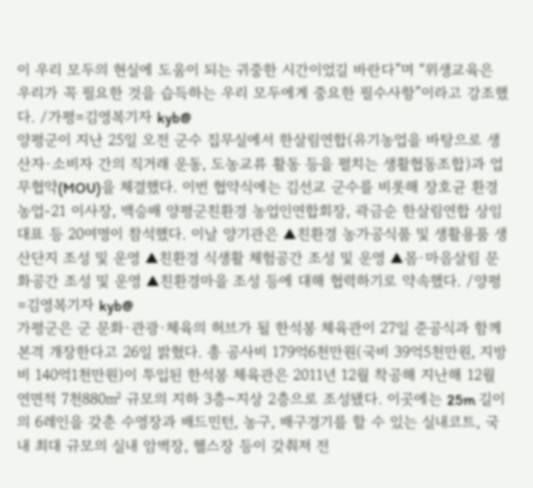이 우리 모두의 현실에 도움이 되는 귀중한 시간이었길 바란다”며 “위생교육은 우리가 꼭 필요한 것을 습득하는 우리 모두에게 중요한 필수사항”이라고 강조했다. /가평=김영복기자 kyb@
양평군이 지난 25일 오전 군수 집무실에서 한살림연합(유기농업을 바탕으로 생산자·소비자 간의 직거래 운동, 도농교류 활동 등을 펼치는 생활협동조합)과 업무협약(MOU)을 체결했다. 이번 협약식에는 김선교 군수를 비롯해 장호균 환경농업-21 이사장, 백승배 양평군친환경 농업인연합회장, 곽금순 한살림연합 상임대표 등 20여명이 참석했다. 이날 양기관은 ▲친환경 농가공식품 및 생활용품 생산단지 조성 및 운영 ▲친환경 식생활 체험공간 조성 및 운영 ▲몸·마음살림 문화공간 조성 및 운영 ▲친환경마을 조성 등에 대해 협력하기로 약속했다. /양평=김영복기자 kyb@
가평군은 군 문화·관광·체육의 허브가 될 한석봉 체육관이 27일 준공식과 함께 본격 개장한다고 26일 밝혔다. 총 공사비 179억6천만원(국비 39억5천만원, 지방비 140억1천만원)이 투입된 한석봉 체육관은 2011년 12월 착공해 지난해 12월 연면적 7천880㎡ 규모의 지하 3층~지상 2층으로 조성됐다. 이곳에는 25m 길이의 6레인을 갖춘 수영장과 배드민턴, 농구, 배구경기를 할 수 있는 실내코트, 국내 최대 규모의 실내 암벽장, 헬스장 등이 갖춰져 전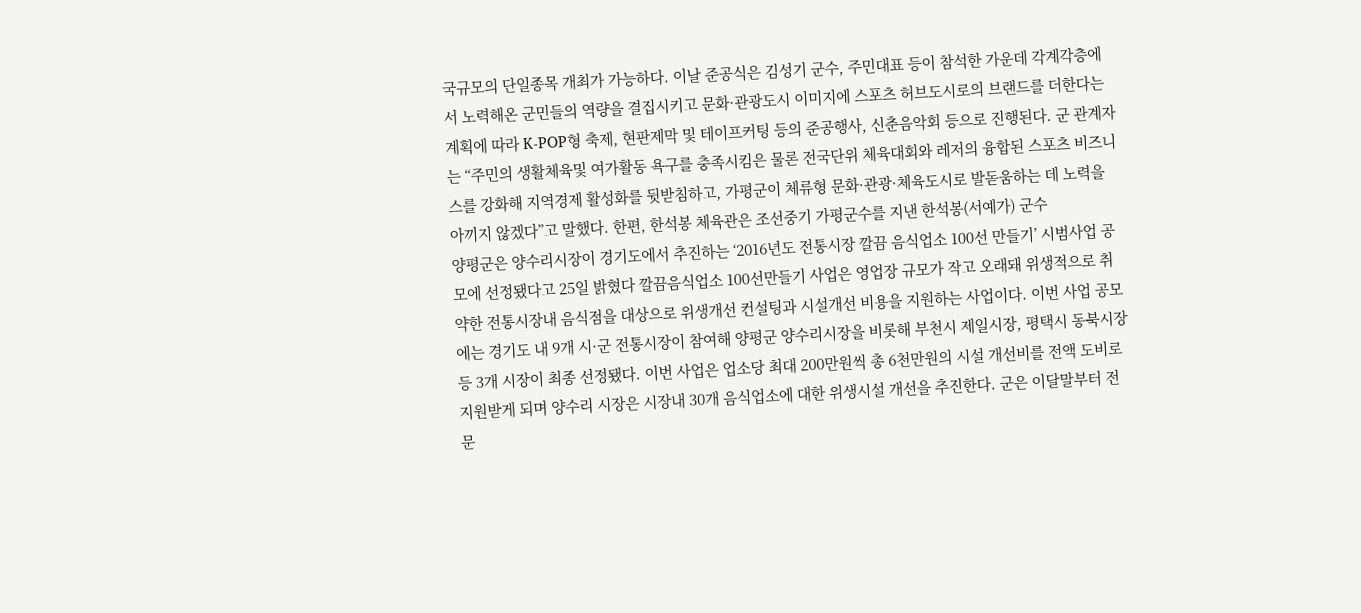국규모의 단일종목 개최가 가능하다. 이날 준공식은 김성기 군수, 주민대표 등이 참석한 가운데 각계각층에서 노력해온 군민들의 역량을 결집시키고 문화·관광도시 이미지에 스포츠 허브도시로의 브랜드를 더한다는 계획에 따라 K-POP형 축제, 현판제막 및 테이프커팅 등의 준공행사, 신춘음악회 등으로 진행된다. 군 관계자는 “주민의 생활체육및 여가활동 욕구를 충족시킴은 물론 전국단위 체육대회와 레저의 융합된 스포츠 비즈니스를 강화해 지역경제 활성화를 뒷받침하고, 가평군이 체류형 문화·관광·체육도시로 발돋움하는 데 노력을 아끼지 않겠다”고 말했다. 한편, 한석봉 체육관은 조선중기 가평군수를 지낸 한석봉(서예가) 군수
양평군은 양수리시장이 경기도에서 추진하는 ‘2016년도 전통시장 깔끔 음식업소 100선 만들기’ 시범사업 공모에 선정됐다고 25일 밝혔다 깔끔음식업소 100선만들기 사업은 영업장 규모가 작고 오래돼 위생적으로 취약한 전통시장내 음식점을 대상으로 위생개선 컨설팅과 시설개선 비용을 지원하는 사업이다. 이번 사업 공모에는 경기도 내 9개 시·군 전통시장이 참여해 양평군 양수리시장을 비롯해 부천시 제일시장, 평택시 동북시장 등 3개 시장이 최종 선정됐다. 이번 사업은 업소당 최대 200만원씩 총 6천만원의 시설 개선비를 전액 도비로 지원받게 되며 양수리 시장은 시장내 30개 음식업소에 대한 위생시설 개선을 추진한다. 군은 이달말부터 전문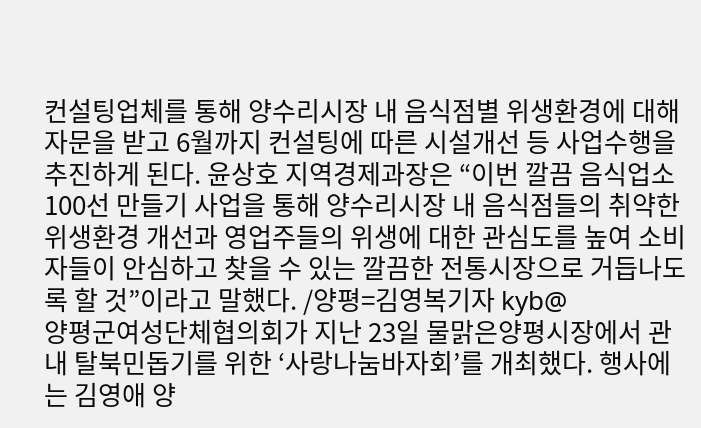컨설팅업체를 통해 양수리시장 내 음식점별 위생환경에 대해 자문을 받고 6월까지 컨설팅에 따른 시설개선 등 사업수행을 추진하게 된다. 윤상호 지역경제과장은 “이번 깔끔 음식업소 100선 만들기 사업을 통해 양수리시장 내 음식점들의 취약한 위생환경 개선과 영업주들의 위생에 대한 관심도를 높여 소비자들이 안심하고 찾을 수 있는 깔끔한 전통시장으로 거듭나도록 할 것”이라고 말했다. /양평=김영복기자 kyb@
양평군여성단체협의회가 지난 23일 물맑은양평시장에서 관내 탈북민돕기를 위한 ‘사랑나눔바자회’를 개최했다. 행사에는 김영애 양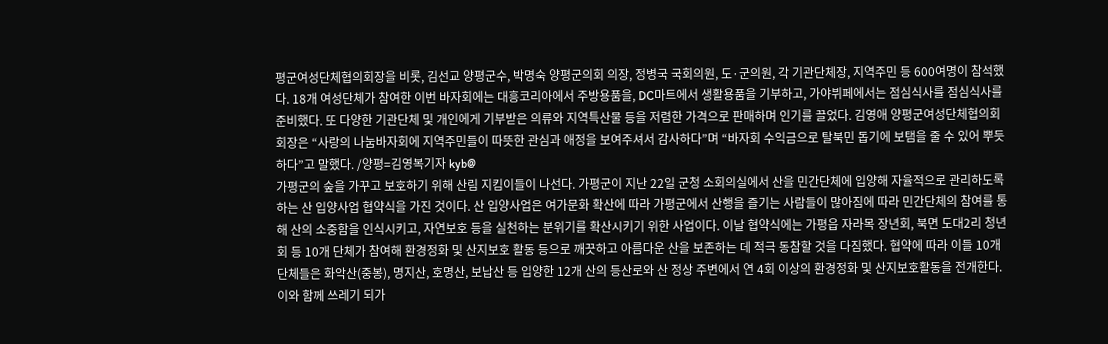평군여성단체협의회장을 비롯, 김선교 양평군수, 박명숙 양평군의회 의장, 정병국 국회의원, 도·군의원, 각 기관단체장, 지역주민 등 600여명이 참석했다. 18개 여성단체가 참여한 이번 바자회에는 대흥코리아에서 주방용품을, DC마트에서 생활용품을 기부하고, 가야뷔페에서는 점심식사를 점심식사를 준비했다. 또 다양한 기관단체 및 개인에게 기부받은 의류와 지역특산물 등을 저렴한 가격으로 판매하며 인기를 끌었다. 김영애 양평군여성단체협의회 회장은 “사랑의 나눔바자회에 지역주민들이 따뜻한 관심과 애정을 보여주셔서 감사하다”며 “바자회 수익금으로 탈북민 돕기에 보탬을 줄 수 있어 뿌듯하다”고 말했다. /양평=김영복기자 kyb@
가평군의 숲을 가꾸고 보호하기 위해 산림 지킴이들이 나선다. 가평군이 지난 22일 군청 소회의실에서 산을 민간단체에 입양해 자율적으로 관리하도록 하는 산 입양사업 협약식을 가진 것이다. 산 입양사업은 여가문화 확산에 따라 가평군에서 산행을 즐기는 사람들이 많아짐에 따라 민간단체의 참여를 통해 산의 소중함을 인식시키고, 자연보호 등을 실천하는 분위기를 확산시키기 위한 사업이다. 이날 협약식에는 가평읍 자라목 장년회, 북면 도대2리 청년회 등 10개 단체가 참여해 환경정화 및 산지보호 활동 등으로 깨끗하고 아름다운 산을 보존하는 데 적극 동참할 것을 다짐했다. 협약에 따라 이들 10개 단체들은 화악산(중봉), 명지산, 호명산, 보납산 등 입양한 12개 산의 등산로와 산 정상 주변에서 연 4회 이상의 환경정화 및 산지보호활동을 전개한다. 이와 함께 쓰레기 되가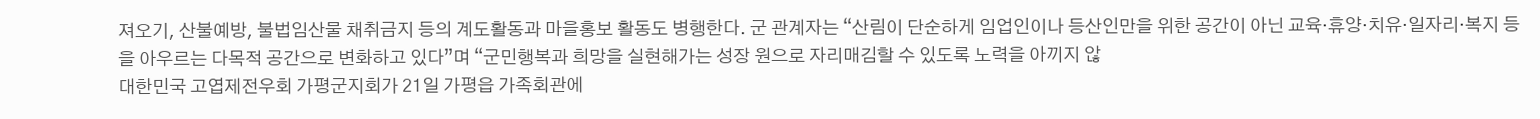져오기, 산불예방, 불법임산물 채취금지 등의 계도활동과 마을홍보 활동도 병행한다. 군 관계자는 “산림이 단순하게 임업인이나 등산인만을 위한 공간이 아닌 교육·휴양·치유·일자리·복지 등을 아우르는 다목적 공간으로 변화하고 있다”며 “군민행복과 희망을 실현해가는 성장 원으로 자리매김할 수 있도록 노력을 아끼지 않
대한민국 고엽제전우회 가평군지회가 21일 가평읍 가족회관에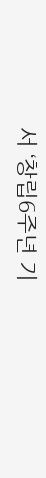서 ‘창립6주년 기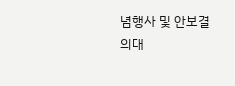념행사 및 안보결의대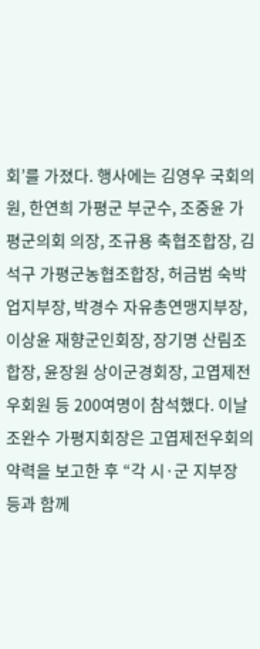회’를 가졌다. 행사에는 김영우 국회의원, 한연희 가평군 부군수, 조중윤 가평군의회 의장, 조규용 축협조합장, 김석구 가평군농협조합장, 허금범 숙박업지부장, 박경수 자유총연맹지부장, 이상윤 재향군인회장, 장기명 산림조합장, 윤장원 상이군경회장, 고엽제전우회원 등 200여명이 참석했다. 이날 조완수 가평지회장은 고엽제전우회의 약력을 보고한 후 “각 시·군 지부장 등과 함께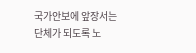국가안보에 앞장서는 단체가 되도록 노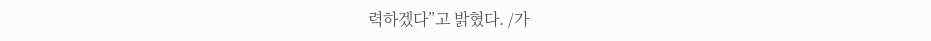력하겠다”고 밝혔다. /가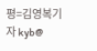평=김영복기자 kyb@